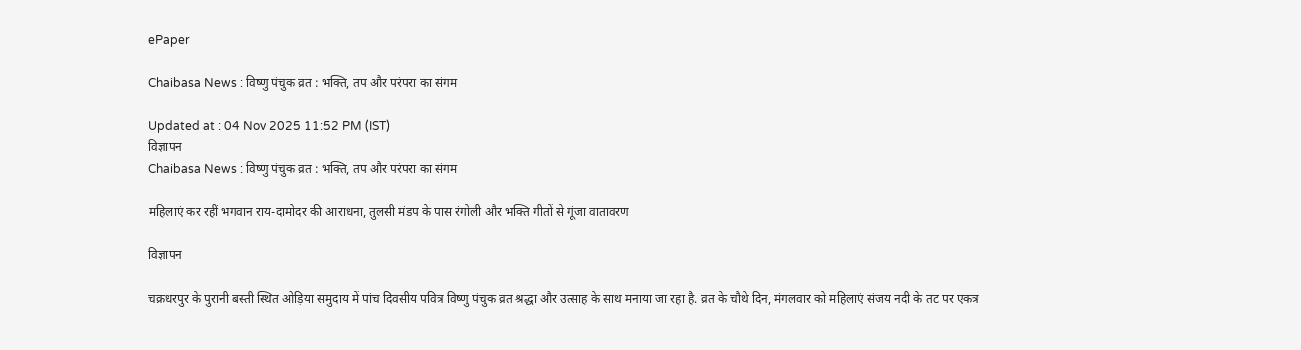ePaper

Chaibasa News : विष्णु पंचुक व्रत : भक्ति, तप और परंपरा का संगम

Updated at : 04 Nov 2025 11:52 PM (IST)
विज्ञापन
Chaibasa News : विष्णु पंचुक व्रत : भक्ति, तप और परंपरा का संगम

महिलाएं कर रहीं भगवान राय-दामोदर की आराधना, तुलसी मंडप के पास रंगोली और भक्ति गीतों से गूंजा वातावरण

विज्ञापन

चक्रधरपुर के पुरानी बस्ती स्थित ओड़िया समुदाय में पांच दिवसीय पवित्र विष्णु पंचुक व्रत श्रद्धा और उत्साह के साथ मनाया जा रहा है. व्रत के चौथे दिन, मंगलवार को महिलाएं संजय नदी के तट पर एकत्र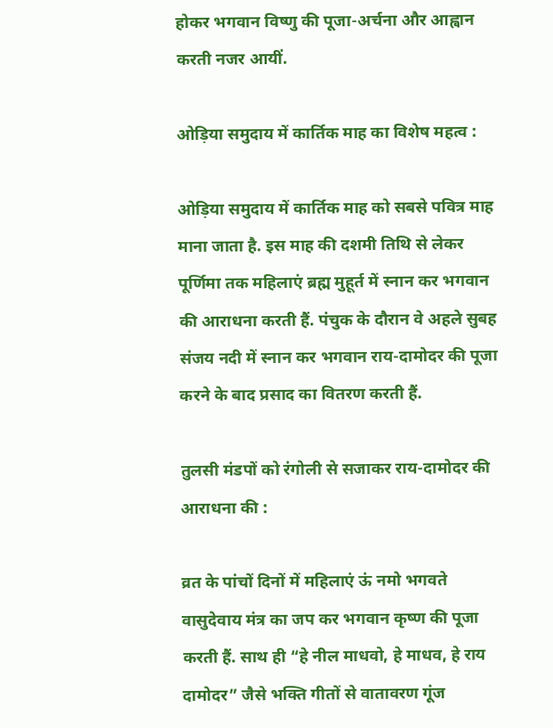होकर भगवान विष्णु की पूजा-अर्चना और आह्वान करती नजर आयीं.

ओड़िया समुदाय में कार्तिक माह का विशेष महत्व :

ओड़िया समुदाय में कार्तिक माह को सबसे पवित्र माह माना जाता है. इस माह की दशमी तिथि से लेकर पूर्णिमा तक महिलाएं ब्रह्म मुहूर्त में स्नान कर भगवान की आराधना करती हैं. पंचुक के दौरान वे अहले सुबह संजय नदी में स्नान कर भगवान राय-दामोदर की पूजा करने के बाद प्रसाद का वितरण करती हैं.

तुलसी मंडपों को रंगोली से सजाकर राय-दामोदर की आराधना की :

व्रत के पांचों दिनों में महिलाएं ऊं नमो भगवते वासुदेवाय मंत्र का जप कर भगवान कृष्ण की पूजा करती हैं. साथ ही “हे नील माधवो, हे माधव, हे राय दामोदर” जैसे भक्ति गीतों से वातावरण गूंज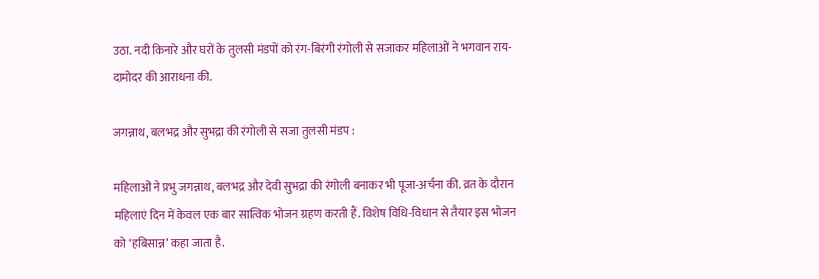उठा. नदी किनारे और घरों के तुलसी मंडपों को रंग-बिरंगी रंगोली से सजाकर महिलाओं ने भगवान राय-दामोदर की आराधना की.

जगन्नाथ, बलभद्र और सुभद्रा की रंगोली से सजा तुलसी मंडप :

महिलाओं ने प्रभु जगन्नाथ, बलभद्र और देवी सुभद्रा की रंगोली बनाकर भी पूजा-अर्चना की. व्रत के दौरान महिलाएं दिन में केवल एक बार सात्विक भोजन ग्रहण करती हैं. विशेष विधि-विधान से तैयार इस भोजन को ‘हबिसान्न’ कहा जाता है.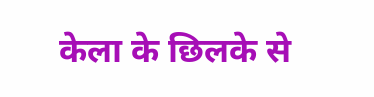केला के छिलके से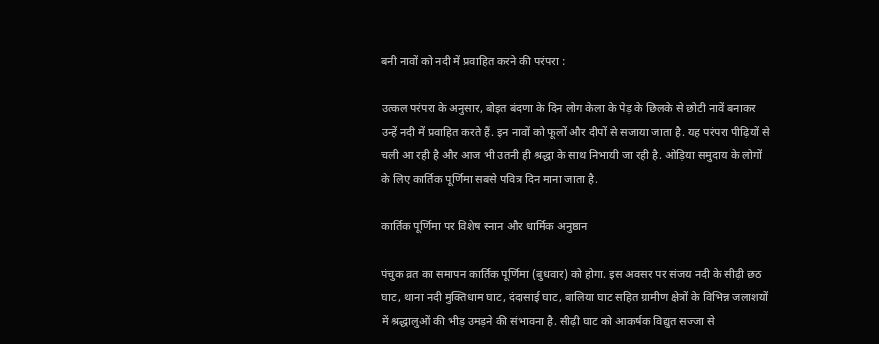बनी नावों को नदी में प्रवाहित करने की परंपरा :

उत्कल परंपरा के अनुसार, बोइत बंदणा के दिन लोग केला के पेड़ के छिलके से छोटी नावें बनाकर उन्हें नदी में प्रवाहित करते हैं. इन नावों को फूलों और दीपों से सजाया जाता है. यह परंपरा पीढ़ियों से चली आ रही है और आज भी उतनी ही श्रद्धा के साथ निभायी जा रही है. ओड़िया समुदाय के लोगों के लिए कार्तिक पूर्णिमा सबसे पवित्र दिन माना जाता है.

कार्तिक पूर्णिमा पर विशेष स्नान और धार्मिक अनुष्ठान

पंचुक व्रत का समापन कार्तिक पूर्णिमा (बुधवार) को होगा. इस अवसर पर संजय नदी के सीढ़ी छठ घाट, थाना नदी मुक्तिधाम घाट, दंदासाई घाट, बालिया घाट सहित ग्रामीण क्षेत्रों के विभिन्न जलाशयों में श्रद्धालुओं की भीड़ उमड़ने की संभावना है. सीढ़ी घाट को आकर्षक विद्युत सज्जा से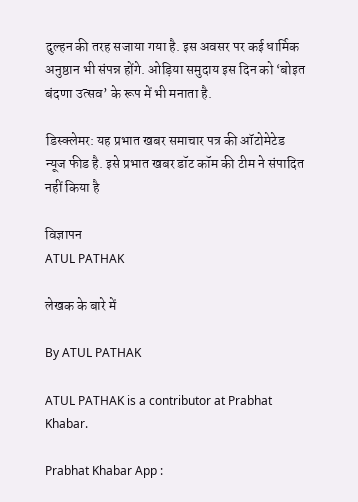दुल्हन की तरह सजाया गया है. इस अवसर पर कई धार्मिक अनुष्ठान भी संपन्न होंगे. ओड़िया समुदाय इस दिन को ‘बोइत बंदणा उत्सव’ के रूप में भी मनाता है.

डिस्क्लेमर: यह प्रभात खबर समाचार पत्र की ऑटोमेटेड न्यूज फीड है. इसे प्रभात खबर डॉट कॉम की टीम ने संपादित नहीं किया है

विज्ञापन
ATUL PATHAK

लेखक के बारे में

By ATUL PATHAK

ATUL PATHAK is a contributor at Prabhat Khabar.

Prabhat Khabar App :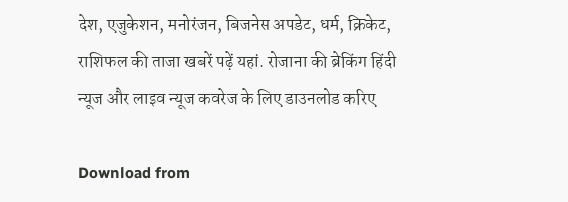देश, एजुकेशन, मनोरंजन, बिजनेस अपडेट, धर्म, क्रिकेट, राशिफल की ताजा खबरें पढ़ें यहां. रोजाना की ब्रेकिंग हिंदी न्यूज और लाइव न्यूज कवरेज के लिए डाउनलोड करिए

Download from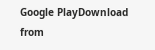Google PlayDownload from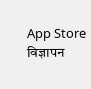App Store
विज्ञापन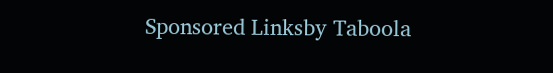Sponsored Linksby Taboola